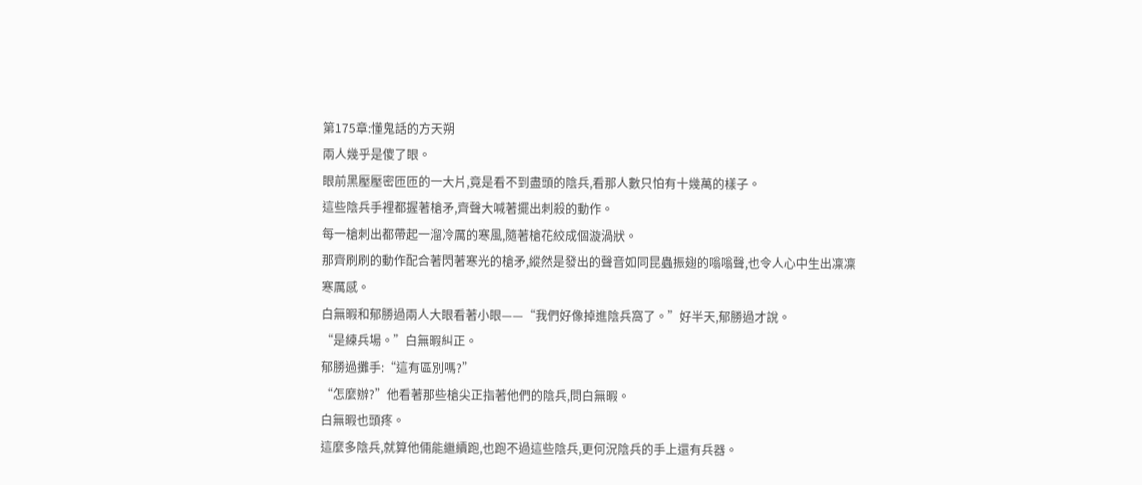第175章:懂鬼話的方天朔
兩人幾乎是傻了眼。
眼前黑壓壓密匝匝的一大片,竟是看不到盡頭的陰兵,看那人數只怕有十幾萬的樣子。
這些陰兵手裡都握著槍矛,齊聲大喊著擺出刺殺的動作。
每一槍刺出都帶起一溜冷厲的寒風,隨著槍花絞成個漩渦狀。
那齊刷刷的動作配合著閃著寒光的槍矛,縱然是發出的聲音如同昆蟲振翅的嗡嗡聲,也令人心中生出凜凜寒厲感。
白無暇和郁勝過兩人大眼看著小眼——“我們好像掉進陰兵窩了。”好半天,郁勝過才說。
“是練兵場。”白無暇糾正。
郁勝過攤手:“這有區別嗎?”
“怎麼辦?”他看著那些槍尖正指著他們的陰兵,問白無暇。
白無暇也頭疼。
這麼多陰兵,就算他倆能繼續跑,也跑不過這些陰兵,更何況陰兵的手上還有兵器。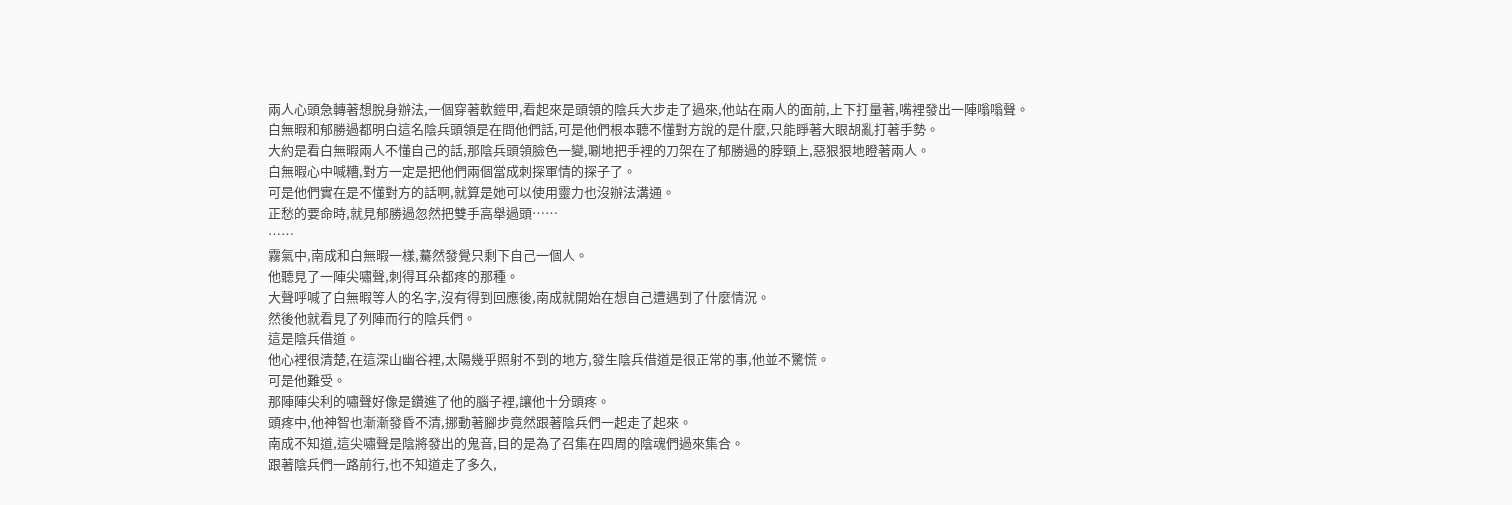兩人心頭急轉著想脫身辦法,一個穿著軟鎧甲,看起來是頭領的陰兵大步走了過來,他站在兩人的面前,上下打量著,嘴裡發出一陣嗡嗡聲。
白無暇和郁勝過都明白這名陰兵頭領是在問他們話,可是他們根本聽不懂對方說的是什麼,只能睜著大眼胡亂打著手勢。
大約是看白無暇兩人不懂自己的話,那陰兵頭領臉色一變,唰地把手裡的刀架在了郁勝過的脖頸上,惡狠狠地瞪著兩人。
白無暇心中喊糟,對方一定是把他們兩個當成刺探軍情的探子了。
可是他們實在是不懂對方的話啊,就算是她可以使用靈力也沒辦法溝通。
正愁的要命時,就見郁勝過忽然把雙手高舉過頭……
……
霧氣中,南成和白無暇一樣,驀然發覺只剩下自己一個人。
他聽見了一陣尖嘯聲,刺得耳朵都疼的那種。
大聲呼喊了白無暇等人的名字,沒有得到回應後,南成就開始在想自己遭遇到了什麼情況。
然後他就看見了列陣而行的陰兵們。
這是陰兵借道。
他心裡很清楚,在這深山幽谷裡,太陽幾乎照射不到的地方,發生陰兵借道是很正常的事,他並不驚慌。
可是他難受。
那陣陣尖利的嘯聲好像是鑽進了他的腦子裡,讓他十分頭疼。
頭疼中,他神智也漸漸發昏不清,挪動著腳步竟然跟著陰兵們一起走了起來。
南成不知道,這尖嘯聲是陰將發出的鬼音,目的是為了召集在四周的陰魂們過來集合。
跟著陰兵們一路前行,也不知道走了多久,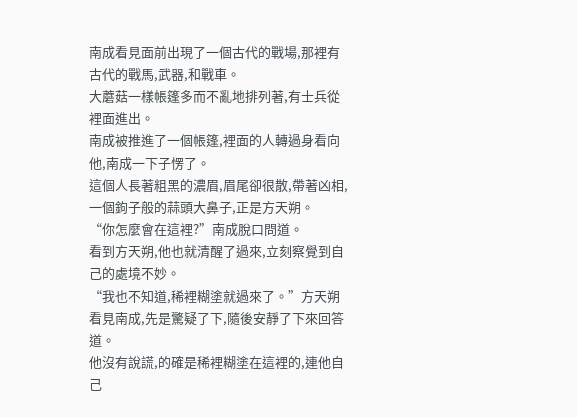南成看見面前出現了一個古代的戰場,那裡有古代的戰馬,武器,和戰車。
大蘑菇一樣帳篷多而不亂地排列著,有士兵從裡面進出。
南成被推進了一個帳篷,裡面的人轉過身看向他,南成一下子愣了。
這個人長著粗黑的濃眉,眉尾卻很散,帶著凶相,一個鉤子般的蒜頭大鼻子,正是方天朔。
“你怎麼會在這裡?”南成脫口問道。
看到方天朔,他也就清醒了過來,立刻察覺到自己的處境不妙。
“我也不知道,稀裡糊塗就過來了。”方天朔看見南成,先是驚疑了下,隨後安靜了下來回答道。
他沒有說謊,的確是稀裡糊塗在這裡的,連他自己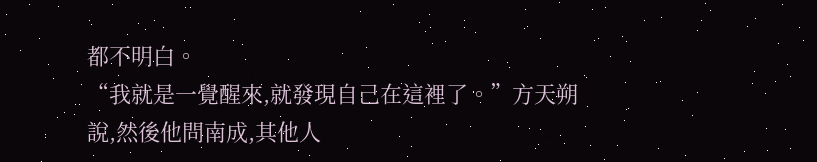都不明白。
“我就是一覺醒來,就發現自己在這裡了。”方天朔說,然後他問南成,其他人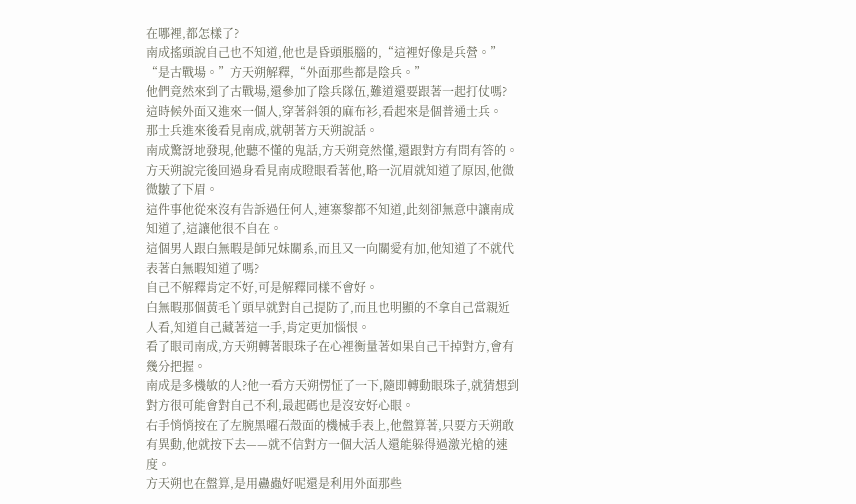在哪裡,都怎樣了?
南成搖頭說自己也不知道,他也是昏頭脹腦的,“這裡好像是兵營。”
“是古戰場。”方天朔解釋,“外面那些都是陰兵。”
他們竟然來到了古戰場,還參加了陰兵隊伍,難道還要跟著一起打仗嗎?
這時候外面又進來一個人,穿著斜領的麻布衫,看起來是個普通士兵。
那士兵進來後看見南成,就朝著方天朔說話。
南成驚訝地發現,他聽不懂的鬼話,方天朔竟然懂,還跟對方有問有答的。
方天朔說完後回過身看見南成瞪眼看著他,略一沉眉就知道了原因,他微微皺了下眉。
這件事他從來沒有告訴過任何人,連寨黎都不知道,此刻卻無意中讓南成知道了,這讓他很不自在。
這個男人跟白無暇是師兄妹關系,而且又一向關愛有加,他知道了不就代表著白無暇知道了嗎?
自己不解釋肯定不好,可是解釋同樣不會好。
白無暇那個黃毛丫頭早就對自己提防了,而且也明顯的不拿自己當親近人看,知道自己藏著這一手,肯定更加惱恨。
看了眼司南成,方天朔轉著眼珠子在心裡衡量著如果自己干掉對方,會有幾分把握。
南成是多機敏的人?他一看方天朔愣怔了一下,隨即轉動眼珠子,就猜想到對方很可能會對自己不利,最起碼也是沒安好心眼。
右手悄悄按在了左腕黑曜石殼面的機械手表上,他盤算著,只要方天朔敢有異動,他就按下去——就不信對方一個大活人還能躲得過激光槍的速度。
方天朔也在盤算,是用蠱蟲好呢還是利用外面那些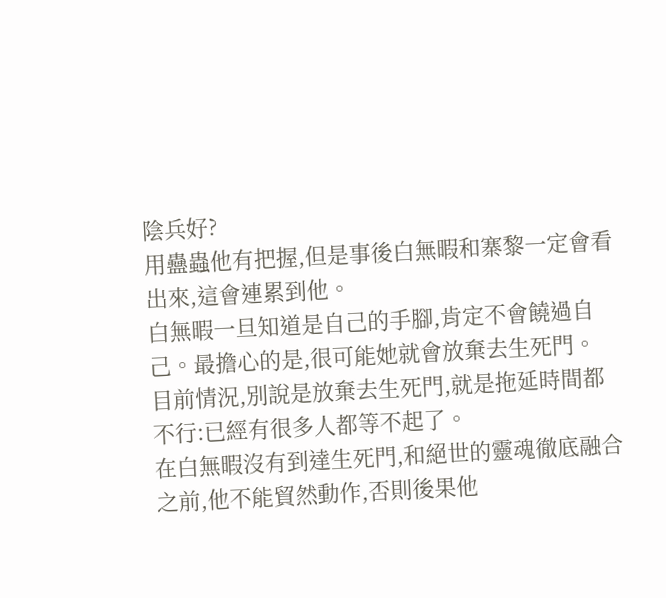陰兵好?
用蠱蟲他有把握,但是事後白無暇和寨黎一定會看出來,這會連累到他。
白無暇一旦知道是自己的手腳,肯定不會饒過自己。最擔心的是,很可能她就會放棄去生死門。
目前情況,別說是放棄去生死門,就是拖延時間都不行:已經有很多人都等不起了。
在白無暇沒有到達生死門,和絕世的靈魂徹底融合之前,他不能貿然動作,否則後果他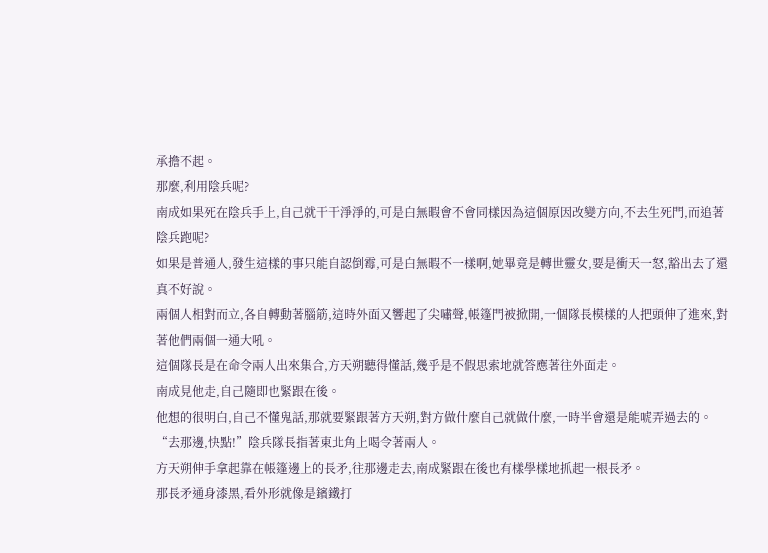承擔不起。
那麼,利用陰兵呢?
南成如果死在陰兵手上,自己就干干淨淨的,可是白無暇會不會同樣因為這個原因改變方向,不去生死門,而追著陰兵跑呢?
如果是普通人,發生這樣的事只能自認倒霉,可是白無暇不一樣啊,她畢竟是轉世靈女,要是衝天一怒,豁出去了還真不好說。
兩個人相對而立,各自轉動著腦筋,這時外面又響起了尖嘯聲,帳篷門被掀開,一個隊長模樣的人把頭伸了進來,對著他們兩個一通大吼。
這個隊長是在命令兩人出來集合,方天朔聽得懂話,幾乎是不假思索地就答應著往外面走。
南成見他走,自己隨即也緊跟在後。
他想的很明白,自己不懂鬼話,那就要緊跟著方天朔,對方做什麼自己就做什麼,一時半會還是能唬弄過去的。
“去那邊,快點!”陰兵隊長指著東北角上喝令著兩人。
方天朔伸手拿起靠在帳篷邊上的長矛,往那邊走去,南成緊跟在後也有樣學樣地抓起一根長矛。
那長矛通身漆黑,看外形就像是鑌鐵打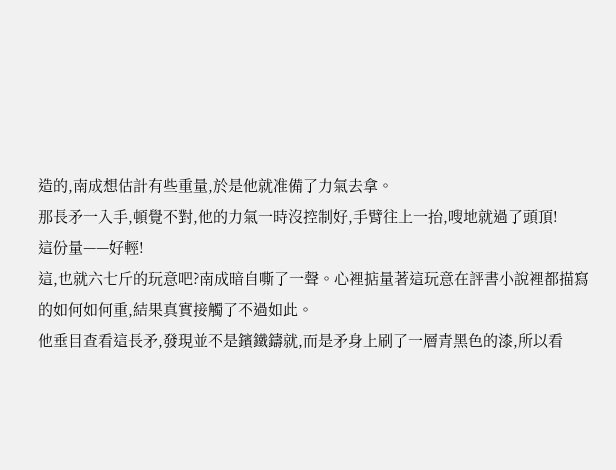造的,南成想估計有些重量,於是他就准備了力氣去拿。
那長矛一入手,頓覺不對,他的力氣一時沒控制好,手臂往上一抬,嗖地就過了頭頂!
這份量——好輕!
這,也就六七斤的玩意吧?南成暗自嘶了一聲。心裡掂量著這玩意在評書小說裡都描寫的如何如何重,結果真實接觸了不過如此。
他垂目查看這長矛,發現並不是鑌鐵鑄就,而是矛身上刷了一層青黑色的漆,所以看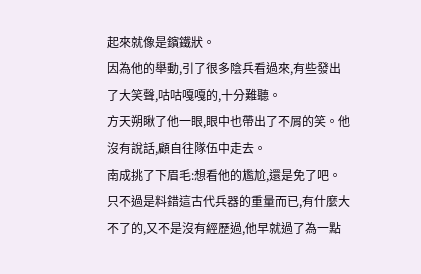起來就像是鑌鐵狀。
因為他的舉動,引了很多陰兵看過來,有些發出了大笑聲,咕咕嘎嘎的,十分難聽。
方天朔瞅了他一眼,眼中也帶出了不屑的笑。他沒有說話,顧自往隊伍中走去。
南成挑了下眉毛:想看他的尷尬,還是免了吧。
只不過是料錯這古代兵器的重量而已,有什麼大不了的,又不是沒有經歷過,他早就過了為一點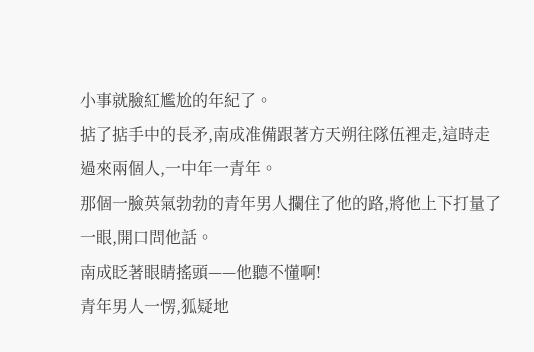小事就臉紅尷尬的年紀了。
掂了掂手中的長矛,南成准備跟著方天朔往隊伍裡走,這時走過來兩個人,一中年一青年。
那個一臉英氣勃勃的青年男人攔住了他的路,將他上下打量了一眼,開口問他話。
南成眨著眼睛搖頭——他聽不懂啊!
青年男人一愣,狐疑地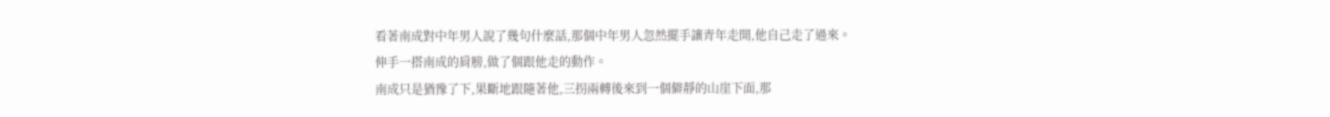看著南成對中年男人說了幾句什麼話,那個中年男人忽然擺手讓青年走開,他自己走了過來。
伸手一搭南成的肩膀,做了個跟他走的動作。
南成只是猶豫了下,果斷地跟隨著他,三拐兩轉後來到一個僻靜的山崖下面,那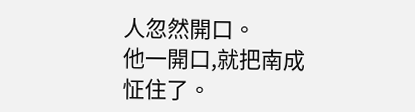人忽然開口。
他一開口,就把南成怔住了。